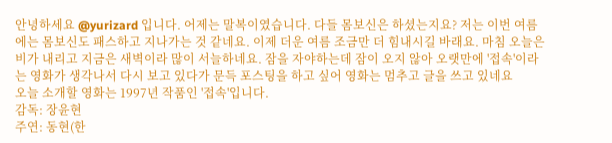안녕하세요 @yurizard 입니다. 어제는 말복이였습니다. 다들 몸보신은 하셨는지요? 저는 이번 여름에는 몸보신도 패스하고 지나가는 것 같네요. 이제 더운 여름 조금만 더 힘내시길 바래요. 마침 오늘은 비가 내리고 지금은 새벽이라 많이 서늘하네요. 잠을 자야하는데 잠이 오지 않아 오랫만에 '접속'이라는 영화가 생각나서 다시 보고 있다가 문득 포스팅을 하고 싶어 영화는 멈추고 글을 쓰고 있네요
오늘 소개할 영화는 1997년 작품인 '접속'입니다.
감독: 장윤현
주연: 동현(한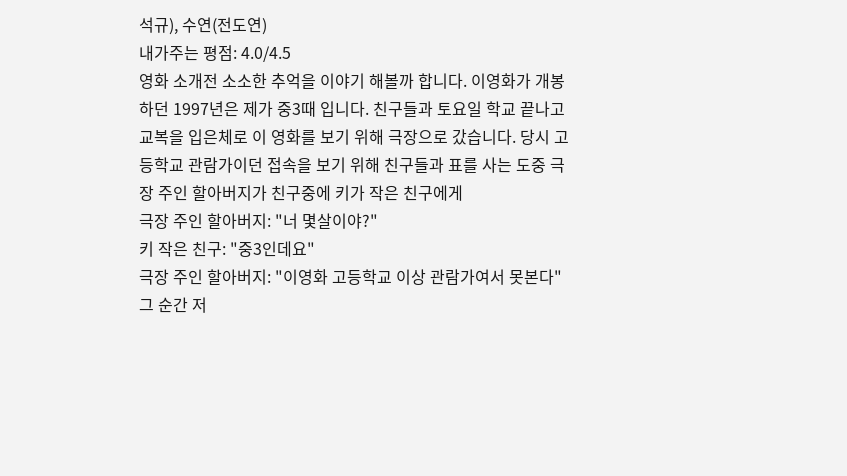석규), 수연(전도연)
내가주는 평점: 4.0/4.5
영화 소개전 소소한 추억을 이야기 해볼까 합니다. 이영화가 개봉하던 1997년은 제가 중3때 입니다. 친구들과 토요일 학교 끝나고 교복을 입은체로 이 영화를 보기 위해 극장으로 갔습니다. 당시 고등학교 관람가이던 접속을 보기 위해 친구들과 표를 사는 도중 극장 주인 할아버지가 친구중에 키가 작은 친구에게
극장 주인 할아버지: "너 몇살이야?"
키 작은 친구: "중3인데요"
극장 주인 할아버지: "이영화 고등학교 이상 관람가여서 못본다"
그 순간 저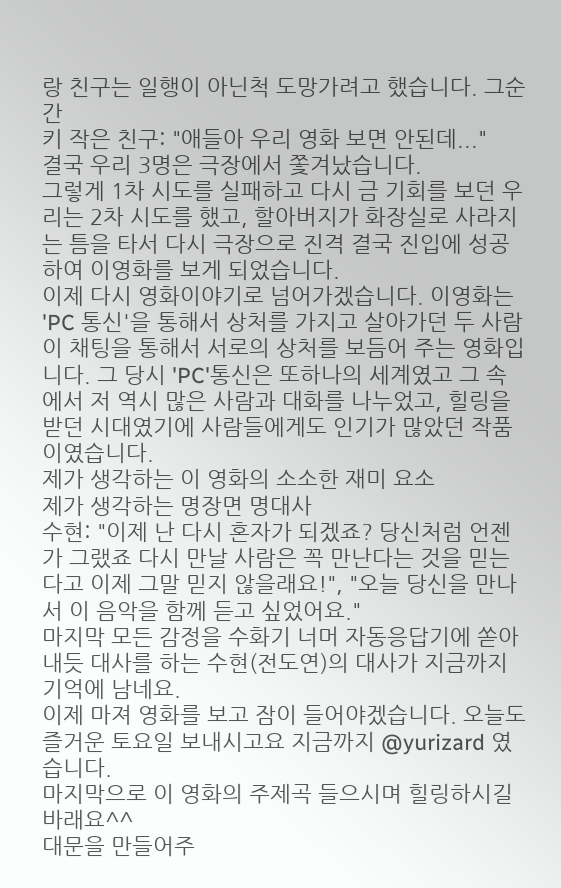랑 친구는 일행이 아닌척 도망가려고 했습니다. 그순간
키 작은 친구: "애들아 우리 영화 보면 안된데..."
결국 우리 3명은 극장에서 쫓겨났습니다.
그렇게 1차 시도를 실패하고 다시 금 기회를 보던 우리는 2차 시도를 했고, 할아버지가 화장실로 사라지는 틈을 타서 다시 극장으로 진격 결국 진입에 성공하여 이영화를 보게 되었습니다.
이제 다시 영화이야기로 넘어가겠습니다. 이영화는 'PC 통신'을 통해서 상처를 가지고 살아가던 두 사람이 채팅을 통해서 서로의 상처를 보듬어 주는 영화입니다. 그 당시 'PC'통신은 또하나의 세계였고 그 속에서 저 역시 많은 사람과 대화를 나누었고, 힐링을 받던 시대였기에 사람들에게도 인기가 많았던 작품이였습니다.
제가 생각하는 이 영화의 소소한 재미 요소
제가 생각하는 명장면 명대사
수현: "이제 난 다시 혼자가 되겠죠? 당신처럼 언젠가 그랬죠 다시 만날 사람은 꼭 만난다는 것을 믿는다고 이제 그말 믿지 않을래요!", "오늘 당신을 만나서 이 음악을 함께 듣고 싶었어요."
마지막 모든 감정을 수화기 너머 자동응답기에 쏟아내듯 대사를 하는 수현(전도연)의 대사가 지금까지 기억에 남네요.
이제 마져 영화를 보고 잠이 들어야겠습니다. 오늘도 즐거운 토요일 보내시고요 지금까지 @yurizard 였습니다.
마지막으로 이 영화의 주제곡 들으시며 힐링하시길 바래요^^
대문을 만들어주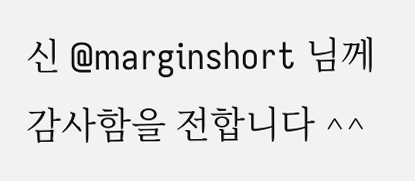신 @marginshort 님께 감사함을 전합니다 ^^